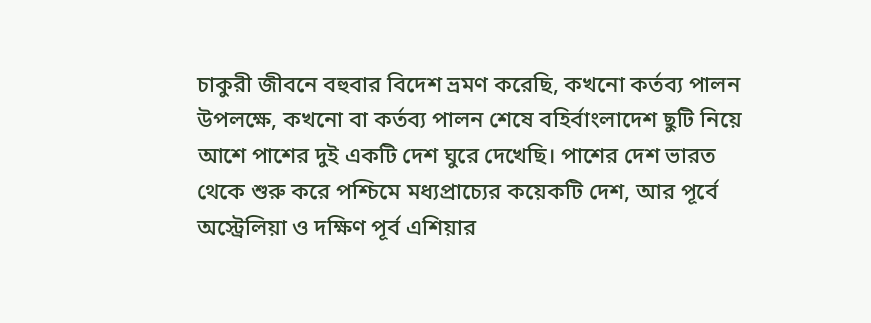চাকুরী জীবনে বহুবার বিদেশ ভ্রমণ করেছি, কখনো কর্তব্য পালন উপলক্ষে, কখনো বা কর্তব্য পালন শেষে বহির্বাংলাদেশ ছুটি নিয়ে আশে পাশের দুই একটি দেশ ঘুরে দেখেছি। পাশের দেশ ভারত থেকে শুরু করে পশ্চিমে মধ্যপ্রাচ্যের কয়েকটি দেশ, আর পূর্বে অস্ট্রেলিয়া ও দক্ষিণ পূর্ব এশিয়ার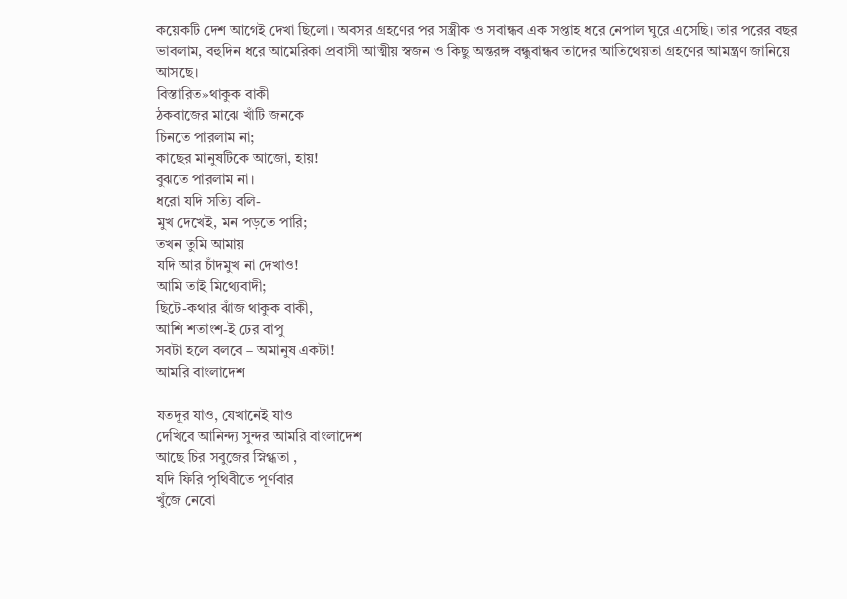কয়েকটি দেশ আগেই দেখা ছিলো। অবসর গ্রহণের পর সস্ত্রীক ও সবান্ধব এক সপ্তাহ ধরে নেপাল ঘুরে এসেছি। তার পরের বছর ভাবলাম, বহুদিন ধরে আমেরিকা প্রবাসী আত্মীয় স্বজন ও কিছু অন্তরঙ্গ বন্ধুবান্ধব তাদের আতিথেয়তা গ্রহণের আমন্ত্রণ জানিয়ে আসছে।
বিস্তারিত»থাকুক বাকী
ঠকবাজের মাঝে খাঁটি জনকে
চিনতে পারলাম না;
কাছের মানুষটিকে আজো, হায়!
বুঝতে পারলাম না।
ধরো যদি সত্যি বলি-
মুখ দেখেই, মন পড়তে পারি;
তখন তুমি আমায়
যদি আর চাঁদমুখ না দেখাও!
আমি তাই মিথ্যেবাদী;
ছিটে-কথার ঝাঁজ থাকুক বাকী,
আশি শতাংশ-ই ঢের বাপু
সবটা হলে বলবে – অমানুষ একটা!
আমরি বাংলাদেশ

যতদূর যাও, যেখানেই যাও
দেখিবে আনিন্দ্য সুন্দর আমরি বাংলাদেশ
আছে চির সবুজের স্নিগ্ধতা ,
যদি ফিরি পৃথিবীতে পূর্ণবার
খুঁজে নেবো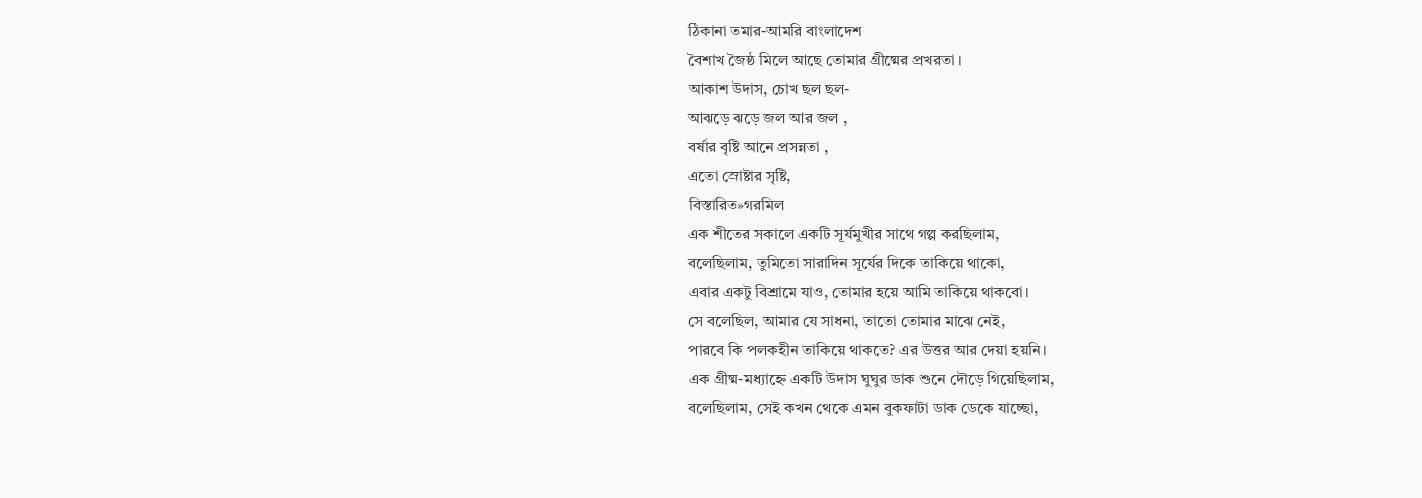ঠিকানা তমার-আমরি বাংলাদেশ
বৈশাখ জৈষ্ঠ মিলে আছে তোমার গ্রীষ্মের প্রখরতা ।
আকাশ উদাস, চোখ ছল ছল-
আঝড়ে ঝড়ে জল আর জল ,
বর্ষার বৃষ্টি আনে প্রসন্নতা ,
এতো স্রোষ্টার সৃষ্টি,
বিস্তারিত»গরমিল
এক শীতের সকালে একটি সূর্যমুখীর সাথে গল্প করছিলাম,
বলেছিলাম, তুমিতো সারাদিন সূর্যের দিকে তাকিয়ে থাকো,
এবার একটু বিশ্রামে যাও, তোমার হয়ে আমি তাকিয়ে থাকবো।
সে বলেছিল, আমার যে সাধনা, তাতো তোমার মাঝে নেই,
পারবে কি পলকহীন তাকিয়ে থাকতে? এর উত্তর আর দেয়া হয়নি।
এক গ্রীষ্ম-মধ্যাহ্নে একটি উদাস ঘুঘুর ডাক শুনে দৌড়ে গিয়েছিলাম,
বলেছিলাম, সেই কখন থেকে এমন বুকফাটা ডাক ডেকে যাচ্ছো,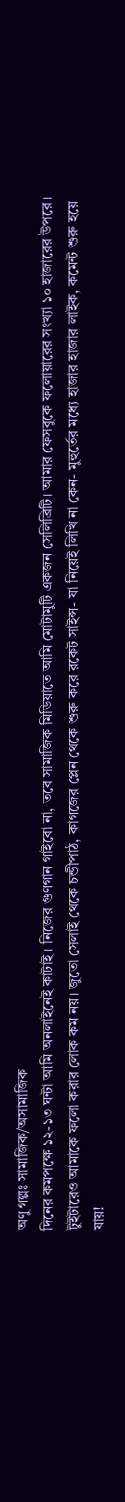অণু গল্পঃ সামাজিক/অসামাজিক
দিনের কমপক্ষে ১২-১৩ ঘন্টা আমি অনলাইনেই কাটাই। নিজের গুণগান গাইবো না, তবে সামাজিক মিডিয়াতে আমি মোটামুটি একজন সেলিব্রিটি। আমার ফেসবুকে ফলোয়ারের সংখ্যা ১০ হাজারের উপরে। টুইটারেও আমাকে ফলো করার লোক কম নয়। জুতো সেলাই থেকে চন্ডীপাঠ, কাগজের প্লেন থেকে শুরু করে রকেট সাইন্স- যা নিয়েই লিখি না কেন- মুহুর্তের মধ্যে হাজার হাজার লাইক, কমেন্ট শুরু হয়ে যায়!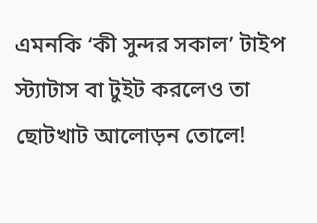এমনকি ‘কী সুন্দর সকাল’ টাইপ স্ট্যাটাস বা টুইট করলেও তা ছোটখাট আলোড়ন তোলে!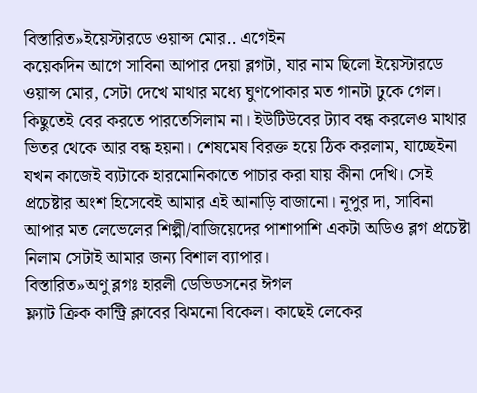বিস্তারিত»ইয়েস্টারডে ওয়ান্স মোর.. এগেইন
কয়েকদিন আগে সাবিনা আপার দেয়া ব্লগটা, যার নাম ছিলো ইয়েস্টারডে ওয়ান্স মোর, সেটা দেখে মাথার মধ্যে ঘুণপোকার মত গানটা ঢুকে গেল। কিছুতেই বের করতে পারতেসিলাম না। ইউটিউবের ট্যাব বন্ধ করলেও মাথার ভিতর থেকে আর বন্ধ হয়না। শেষমেষ বিরক্ত হয়ে ঠিক করলাম, যাচ্ছেইনা যখন কাজেই ব্যটাকে হারমোনিকাতে পাচার করা যায় কীনা দেখি। সেই প্রচেষ্টার অংশ হিসেবেই আমার এই আনাড়ি বাজানো। নূপুর দা, সাবিনা আপার মত লেভেলের শিল্পী/বাজিয়েদের পাশাপাশি একটা অডিও ব্লগ প্রচেষ্টা নিলাম সেটাই আমার জন্য বিশাল ব্যাপার।
বিস্তারিত»অণু ব্লগঃ হারলী ডেভিডসনের ঈগল
ফ্ল্যাট ক্রিক কান্ট্রি ক্লাবের ঝিমনো বিকেল। কাছেই লেকের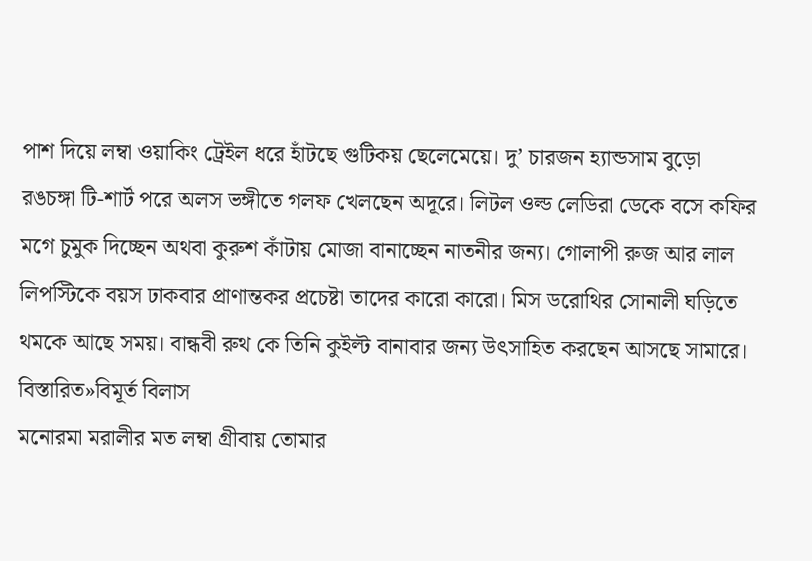পাশ দিয়ে লম্বা ওয়াকিং ট্রেইল ধরে হাঁটছে গুটিকয় ছেলেমেয়ে। দু’ চারজন হ্যান্ডসাম বুড়ো রঙচঙ্গা টি-শার্ট পরে অলস ভঙ্গীতে গলফ খেলছেন অদূরে। লিটল ওল্ড লেডিরা ডেকে বসে কফির মগে চুমুক দিচ্ছেন অথবা কুরুশ কাঁটায় মোজা বানাচ্ছেন নাতনীর জন্য। গোলাপী রুজ আর লাল লিপস্টিকে বয়স ঢাকবার প্রাণান্তকর প্রচেষ্টা তাদের কারো কারো। মিস ডরোথির সোনালী ঘড়িতে থমকে আছে সময়। বান্ধবী রুথ কে তিনি কুইল্ট বানাবার জন্য উৎসাহিত করছেন আসছে সামারে।
বিস্তারিত»বিমূর্ত বিলাস
মনোরমা মরালীর মত লম্বা গ্রীবায় তোমার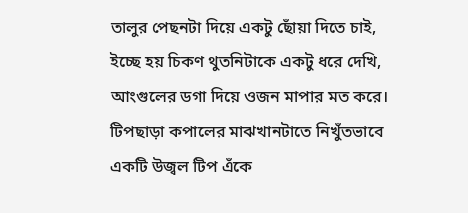তালুর পেছনটা দিয়ে একটু ছোঁয়া দিতে চাই,
ইচ্ছে হয় চিকণ থুতনিটাকে একটু ধরে দেখি,
আংগুলের ডগা দিয়ে ওজন মাপার মত করে।
টিপছাড়া কপালের মাঝখানটাতে নিখুঁতভাবে
একটি উজ্বল টিপ এঁকে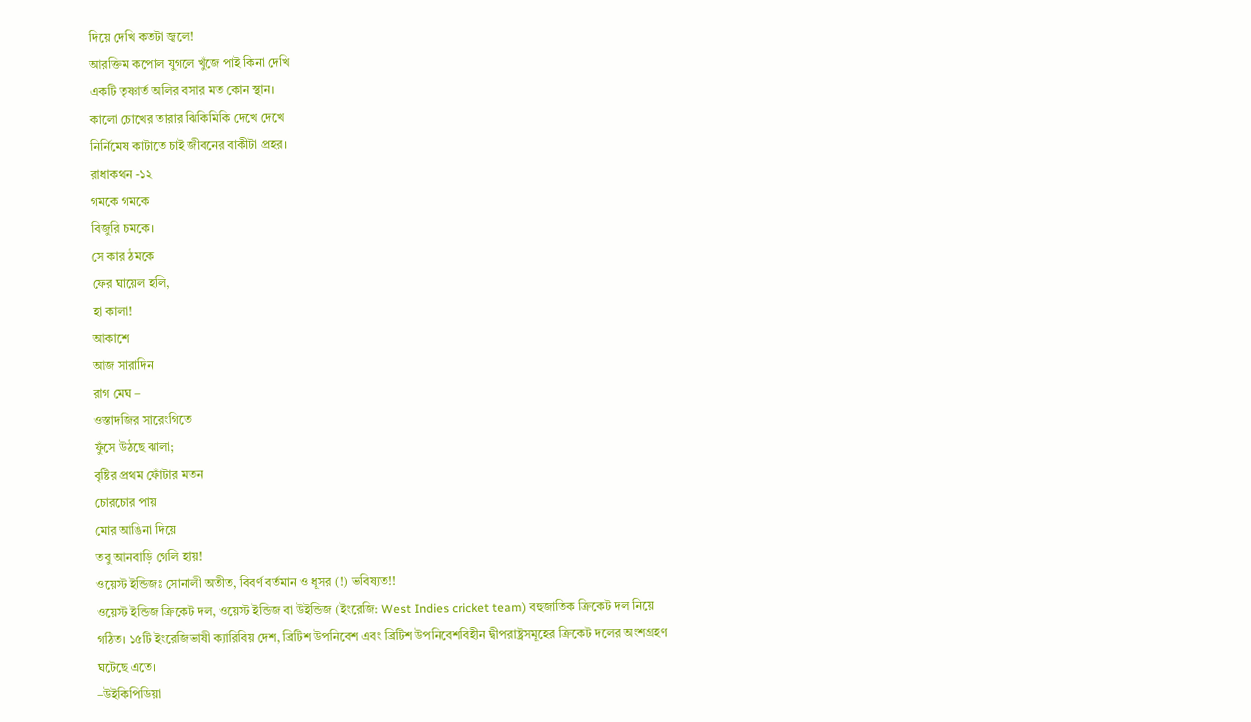দিয়ে দেখি কতটা জ্বলে!
আরক্তিম কপোল যুগলে খুঁজে পাই কিনা দেখি
একটি তৃষ্ণার্ত অলির বসার মত কোন স্থান।
কালো চোখের তারার ঝিকিমিকি দেখে দেখে
নির্নিমেষ কাটাতে চাই জীবনের বাকীটা প্রহর।
রাধাকথন -১২
গমকে গমকে
বিজুরি চমকে।
সে কার ঠমকে
ফের ঘায়েল হলি,
হা কালা!
আকাশে
আজ সারাদিন
রাগ মেঘ –
ওস্তাদজির সারেংগিতে
ফুঁসে উঠছে ঝালা;
বৃষ্টির প্রথম ফোঁটার মতন
চোরচোর পায়
মোর আঙিনা দিয়ে
তবু আনবাড়ি গেলি হায়!
ওয়েস্ট ইন্ডিজঃ সোনালী অতীত, বিবর্ণ বর্তমান ও ধূসর (!) ভবিষ্যত!!
ওয়েস্ট ইন্ডিজ ক্রিকেট দল, ওয়েস্ট ইন্ডিজ বা উইন্ডিজ (ইংরেজি: West Indies cricket team) বহুজাতিক ক্রিকেট দল নিয়ে গঠিত। ১৫টি ইংরেজিভাষী ক্যারিবিয় দেশ, ব্রিটিশ উপনিবেশ এবং ব্রিটিশ উপনিবেশবিহীন দ্বীপরাষ্ট্রসমূহের ক্রিকেট দলের অংশগ্রহণ ঘটেছে এতে।
–উইকিপিডিয়া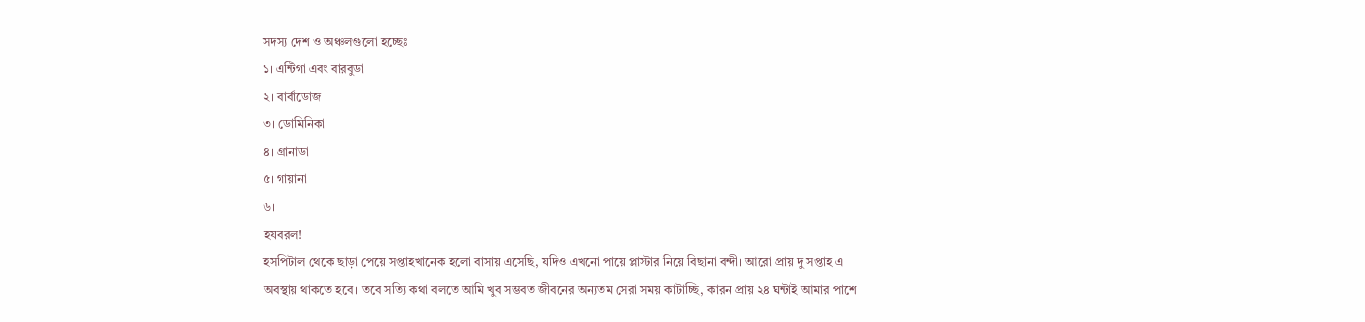সদস্য দেশ ও অঞ্চলগুলো হচ্ছেঃ
১। এন্টিগা এবং বারবুডা
২। বার্বাডোজ
৩। ডোমিনিকা
৪। গ্রানাডা
৫। গায়ানা
৬।
হযবরল!
হসপিটাল থেকে ছাড়া পেয়ে সপ্তাহখানেক হলো বাসায় এসেছি, যদিও এখনো পায়ে প্লাস্টার নিয়ে বিছানা বন্দী। আরো প্রায় দু সপ্তাহ এ অবস্থায় থাকতে হবে। তবে সত্যি কথা বলতে আমি খুব সম্ভবত জীবনের অন্যতম সেরা সময় কাটাচ্ছি, কারন প্রায় ২৪ ঘন্টাই আমার পাশে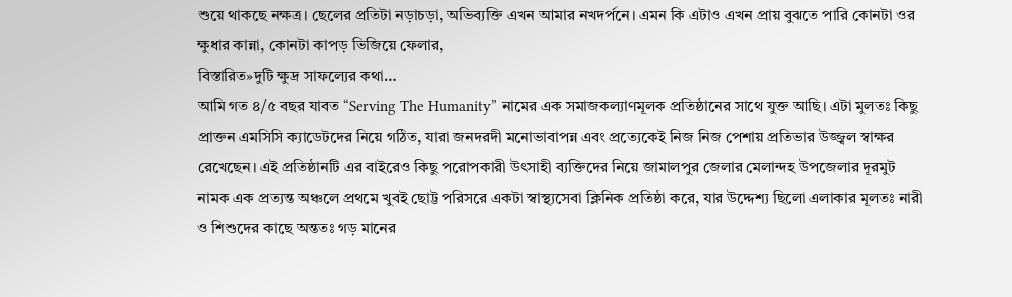শুয়ে থাকছে নক্ষত্র। ছেলের প্রতিটা নড়াচড়া, অভিব্যক্তি এখন আমার নখদর্পনে। এমন কি এটাও এখন প্রায় বুঝতে পারি কোনটা ওর ক্ষুধার কান্না, কোনটা কাপড় ভিজিয়ে ফেলার,
বিস্তারিত»দুটি ক্ষুদ্র সাফল্যের কথা…
আমি গত ৪/৫ বছর যাবত “Serving The Humanity” নামের এক সমাজকল্যাণমূলক প্রতিষ্ঠানের সাথে যুক্ত আছি। এটা মুলতঃ কিছু প্রাক্তন এমসিসি ক্যাডেটদের নিয়ে গঠিত, যারা জনদরদী মনোভাবাপন্ন এবং প্রত্যেকেই নিজ নিজ পেশায় প্রতিভার উজ্জ্বল স্বাক্ষর রেখেছেন। এই প্রতিষ্ঠানটি এর বাইরেও কিছু পরোপকারী উৎসাহী ব্যক্তিদের নিয়ে জামালপুর জেলার মেলান্দহ উপজেলার দূরমুট নামক এক প্রত্যন্ত অঞ্চলে প্রথমে খুবই ছোট্ট পরিসরে একটা স্বাস্থ্যসেবা ক্লিনিক প্রতিষ্ঠা করে, যার উদ্দেশ্য ছিলো এলাকার মূলতঃ নারী ও শিশুদের কাছে অন্ততঃ গড় মানের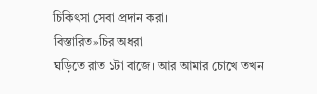চিকিৎসা সেবা প্রদান করা।
বিস্তারিত»চির অধরা
ঘড়িতে রাত ১টা বাজে। আর আমার চোখে তখন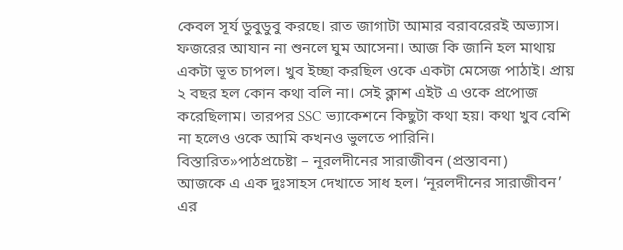কেবল সূর্য ডুবুডুবু করছে। রাত জাগাটা আমার বরাবরেরই অভ্যাস। ফজরের আযান না শুনলে ঘুম আসেনা। আজ কি জানি হল মাথায় একটা ভূত চাপল। খুব ইচ্ছা করছিল ওকে একটা মেসেজ পাঠাই। প্রায় ২ বছর হল কোন কথা বলি না। সেই ক্লাশ এইট এ ওকে প্রপোজ করেছিলাম। তারপর SSC ভ্যাকেশনে কিছুটা কথা হয়। কথা খুব বেশি না হলেও ওকে আমি কখনও ভুলতে পারিনি।
বিস্তারিত»পাঠপ্রচেষ্টা – নূরলদীনের সারাজীবন (প্রস্তাবনা)
আজকে এ এক দুঃসাহস দেখাতে সাধ হল। ‘নূরলদীনের সারাজীবন’ এর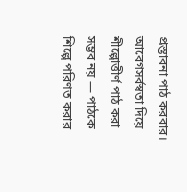প্রস্তাবনা পাঠ করবার। আবেগসর্বস্বতা দিয়ে শীল্পোত্তীর্ণ পাঠ করা সম্ভব নয় — পাঠকে শিল্পে পরিণত করার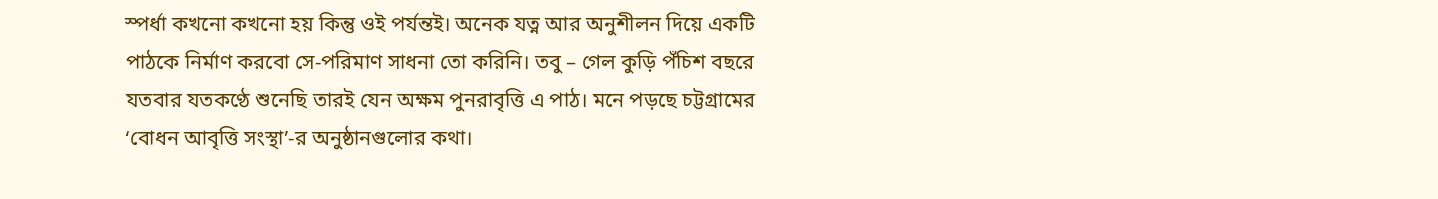স্পর্ধা কখনো কখনো হয় কিন্তু ওই পর্যন্তই। অনেক যত্ন আর অনুশীলন দিয়ে একটি পাঠকে নির্মাণ করবো সে-পরিমাণ সাধনা তো করিনি। তবু – গেল কুড়ি পঁচিশ বছরে যতবার যতকণ্ঠে শুনেছি তারই যেন অক্ষম পুনরাবৃত্তি এ পাঠ। মনে পড়ছে চট্টগ্রামের ‘বোধন আবৃত্তি সংস্থা’-র অনুষ্ঠানগুলোর কথা।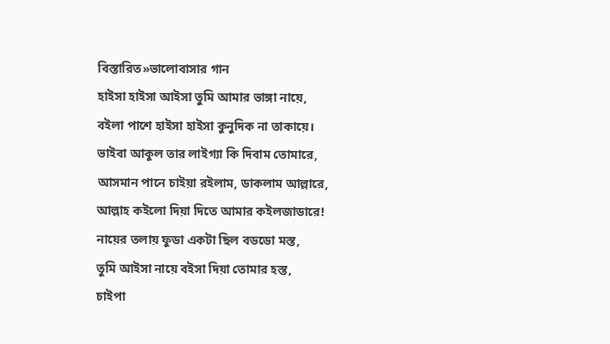বিস্তারিত»ভালোবাসার গান
হাইসা হাইসা আইসা তুমি আমার ভাঙ্গা নায়ে,
বইলা পাশে হাইসা হাইসা কুনুদিক না তাকায়ে।
ভাইবা আকুল তার লাইগ্যা কি দিবাম তোমারে,
আসমান পানে চাইয়া রইলাম, ডাকলাম আল্লারে,
আল্লাহ কইলো দিয়া দিতে আমার কইলজাডারে!
নায়ের তলায় ফুডা একটা ছিল বডডো মস্ত,
তুমি আইসা নায়ে বইসা দিয়া তোমার হস্ত,
চাইপা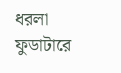ধরলা ফুডাটারে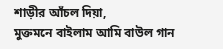শাড়ীর আঁচল দিয়া,
মুক্তমনে বাইলাম আমি বাউল গান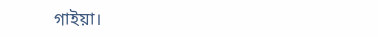গাইয়া।